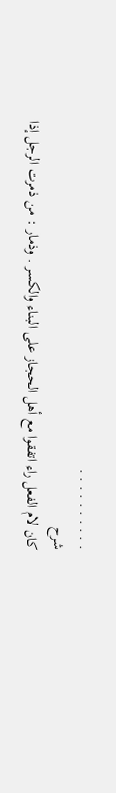. . . . . . . . . .
شرح
كان لام الفعل راء اتفقوا مع أهل الحجاز على البناء والكسر . وذمار : من ذمرت الرجل إذا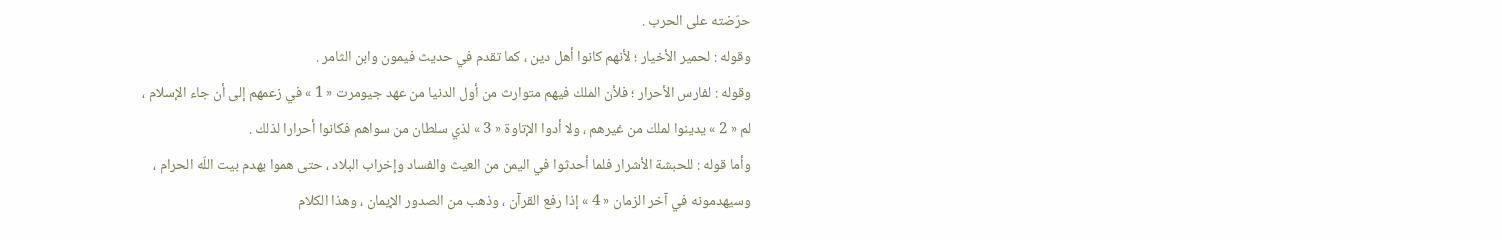حرّضته على الحرب .
وقوله : لحمير الأخيار ؛ لأنهم كانوا أهل دين ، كما تقدم في حديث فيمون وابن الثامر .
وقوله : لفارس الأحرار ؛ فلأن الملك فيهم متوارث من أول الدنيا من عهد جيومرت « 1 » في زعمهم إلى أن جاء الإسلام ، لم « 2 » يدينوا لملك من غيرهم ، ولا أدوا الإتاوة « 3 » لذي سلطان من سواهم فكانوا أحرارا لذلك .
وأما قوله : للحبشة الأشرار فلما أحدثوا في اليمن من العيث والفساد وإخراب البلاد ، حتى هموا بهدم بيت اللّه الحرام ، وسيهدمونه في آخر الزمان « 4 » إذا رفع القرآن ، وذهب من الصدور الإيمان ، وهذا الكلام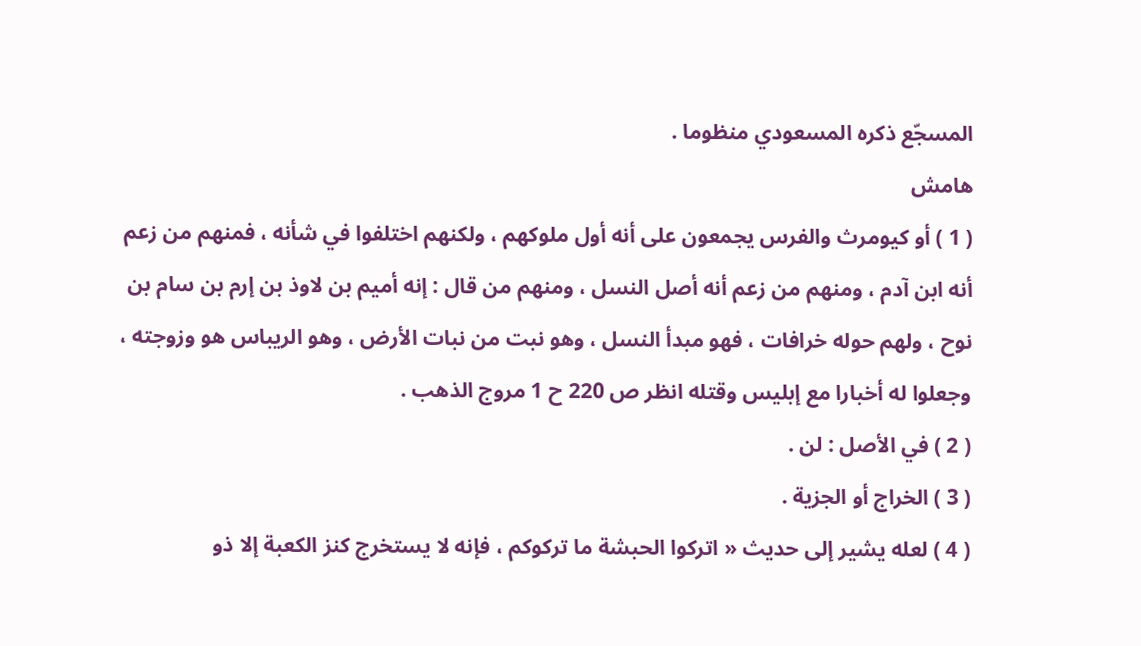المسجّع ذكره المسعودي منظوما .
هامش
( 1 ) أو كيومرث والفرس يجمعون على أنه أول ملوكهم ، ولكنهم اختلفوا في شأنه ، فمنهم من زعم أنه ابن آدم ، ومنهم من زعم أنه أصل النسل ، ومنهم من قال : إنه أميم بن لاوذ بن إرم بن سام بن نوح ، ولهم حوله خرافات ، فهو مبدأ النسل ، وهو نبت من نبات الأرض ، وهو الريباس هو وزوجته ، وجعلوا له أخبارا مع إبليس وقتله انظر ص 220 ح 1 مروج الذهب .
( 2 ) في الأصل : لن .
( 3 ) الخراج أو الجزية .
( 4 ) لعله يشير إلى حديث « اتركوا الحبشة ما تركوكم ، فإنه لا يستخرج كنز الكعبة إلا ذو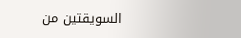السويقتين من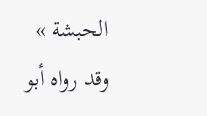الحبشة » وقد رواه أبو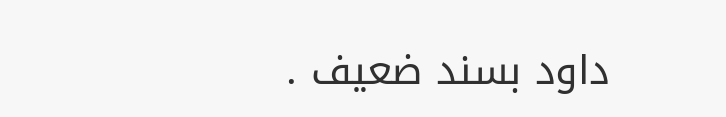داود بسند ضعيف .